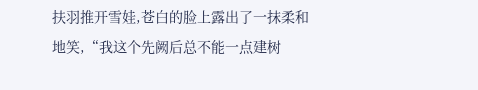扶羽推开雪娃,苍白的脸上露出了一抹柔和地笑,“我这个先阙后总不能一点建树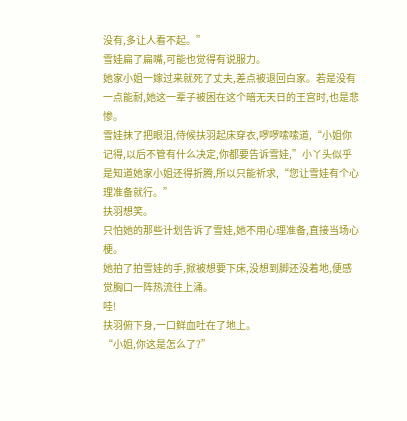没有,多让人看不起。”
雪娃扁了扁嘴,可能也觉得有说服力。
她家小姐一嫁过来就死了丈夫,差点被退回白家。若是没有一点能耐,她这一辈子被困在这个暗无天日的王宫时,也是悲惨。
雪娃抹了把眼泪,侍候扶羽起床穿衣,啰啰嗦嗦道,“小姐你记得,以后不管有什么决定,你都要告诉雪娃,”小丫头似乎是知道她家小姐还得折腾,所以只能祈求,“您让雪娃有个心理准备就行。”
扶羽想笑。
只怕她的那些计划告诉了雪娃,她不用心理准备,直接当场心梗。
她拍了拍雪娃的手,掀被想要下床,没想到脚还没着地,便感觉胸口一阵热流往上涌。
哇!
扶羽俯下身,一口鲜血吐在了地上。
“小姐,你这是怎么了?”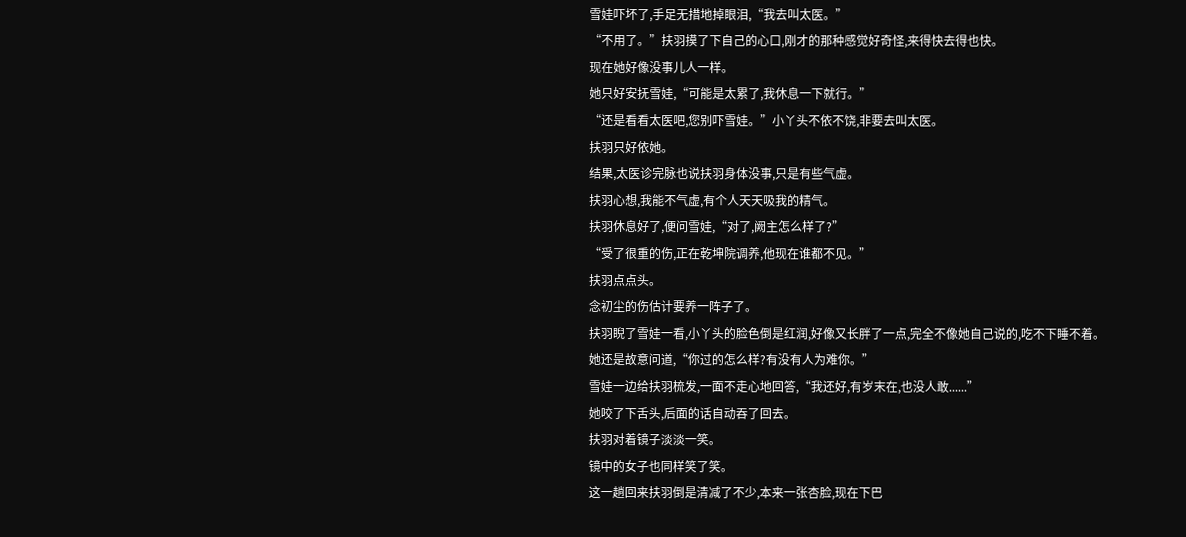雪娃吓坏了,手足无措地掉眼泪,“我去叫太医。”
“不用了。”扶羽摸了下自己的心口,刚才的那种感觉好奇怪,来得快去得也快。
现在她好像没事儿人一样。
她只好安抚雪娃,“可能是太累了,我休息一下就行。”
“还是看看太医吧,您别吓雪娃。”小丫头不依不饶,非要去叫太医。
扶羽只好依她。
结果,太医诊完脉也说扶羽身体没事,只是有些气虚。
扶羽心想,我能不气虚,有个人天天吸我的精气。
扶羽休息好了,便问雪娃,“对了,阙主怎么样了?”
“受了很重的伤,正在乾坤院调养,他现在谁都不见。”
扶羽点点头。
念初尘的伤估计要养一阵子了。
扶羽睨了雪娃一看,小丫头的脸色倒是红润,好像又长胖了一点,完全不像她自己说的,吃不下睡不着。
她还是故意问道,“你过的怎么样?有没有人为难你。”
雪娃一边给扶羽梳发,一面不走心地回答,“我还好,有岁末在,也没人敢......”
她咬了下舌头,后面的话自动吞了回去。
扶羽对着镜子淡淡一笑。
镜中的女子也同样笑了笑。
这一趟回来扶羽倒是清减了不少,本来一张杏脸,现在下巴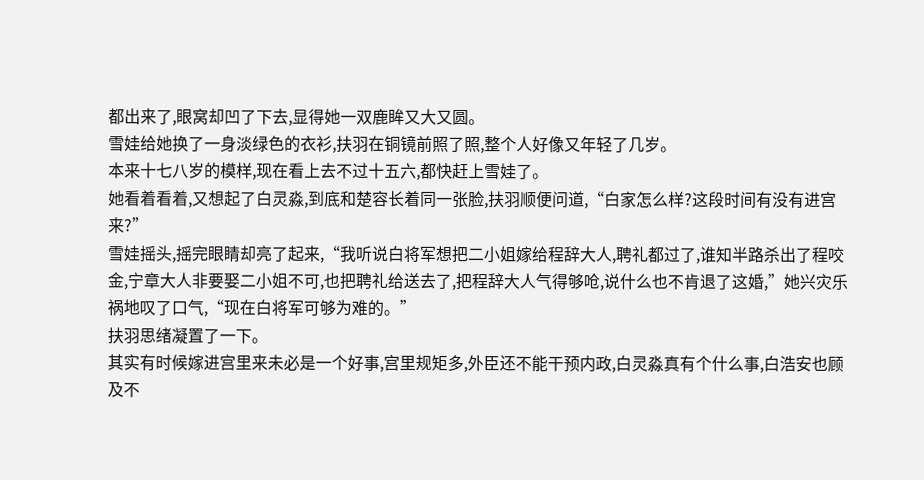都出来了,眼窝却凹了下去,显得她一双鹿眸又大又圆。
雪娃给她换了一身淡绿色的衣衫,扶羽在铜镜前照了照,整个人好像又年轻了几岁。
本来十七八岁的模样,现在看上去不过十五六,都快赶上雪娃了。
她看着看着,又想起了白灵淼,到底和楚容长着同一张脸,扶羽顺便问道,“白家怎么样?这段时间有没有进宫来?”
雪娃摇头,摇完眼睛却亮了起来,“我听说白将军想把二小姐嫁给程辞大人,聘礼都过了,谁知半路杀出了程咬金,宁章大人非要娶二小姐不可,也把聘礼给送去了,把程辞大人气得够呛,说什么也不肯退了这婚,”她兴灾乐祸地叹了口气,“现在白将军可够为难的。”
扶羽思绪凝置了一下。
其实有时候嫁进宫里来未必是一个好事,宫里规矩多,外臣还不能干预内政,白灵淼真有个什么事,白浩安也顾及不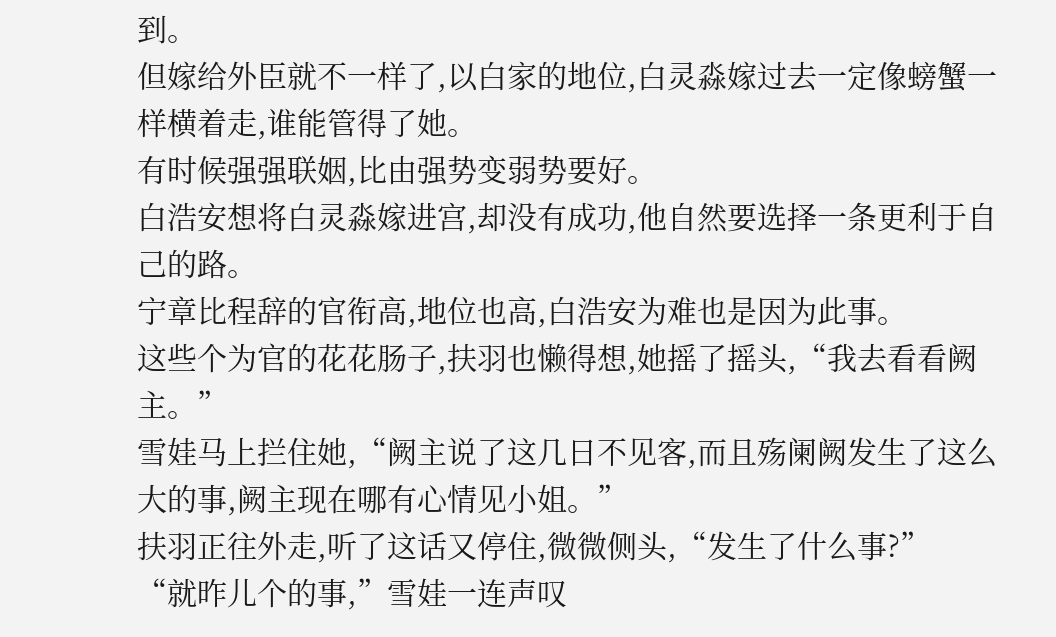到。
但嫁给外臣就不一样了,以白家的地位,白灵淼嫁过去一定像螃蟹一样横着走,谁能管得了她。
有时候强强联姻,比由强势变弱势要好。
白浩安想将白灵淼嫁进宫,却没有成功,他自然要选择一条更利于自己的路。
宁章比程辞的官衔高,地位也高,白浩安为难也是因为此事。
这些个为官的花花肠子,扶羽也懒得想,她摇了摇头,“我去看看阙主。”
雪娃马上拦住她,“阙主说了这几日不见客,而且殇阑阙发生了这么大的事,阙主现在哪有心情见小姐。”
扶羽正往外走,听了这话又停住,微微侧头,“发生了什么事?”
“就昨儿个的事,”雪娃一连声叹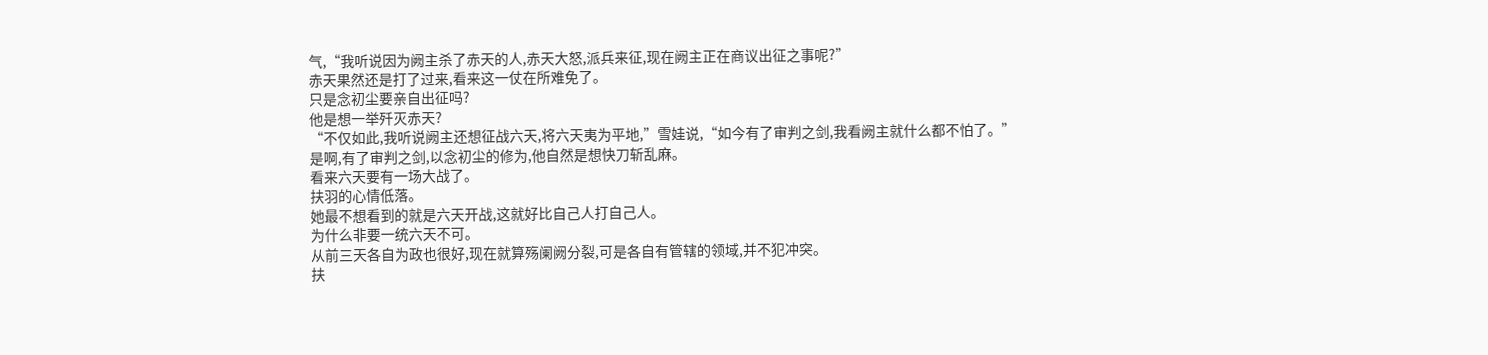气,“我听说因为阙主杀了赤天的人,赤天大怒,派兵来征,现在阙主正在商议出征之事呢?”
赤天果然还是打了过来,看来这一仗在所难免了。
只是念初尘要亲自出征吗?
他是想一举歼灭赤天?
“不仅如此,我听说阙主还想征战六天,将六天夷为平地,”雪娃说,“如今有了审判之剑,我看阙主就什么都不怕了。”
是啊,有了审判之剑,以念初尘的修为,他自然是想快刀斩乱麻。
看来六天要有一场大战了。
扶羽的心情低落。
她最不想看到的就是六天开战,这就好比自己人打自己人。
为什么非要一统六天不可。
从前三天各自为政也很好,现在就算殇阑阙分裂,可是各自有管辖的领域,并不犯冲突。
扶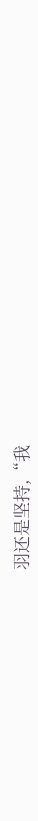羽还是坚持,“我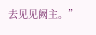去见见阙主。”